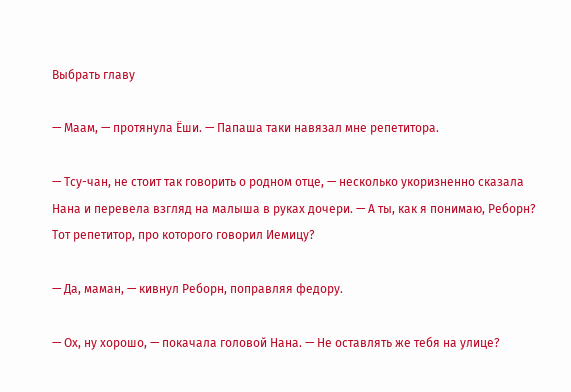Выбрать главу

— Маам, — протянула Ёши. — Папаша таки навязал мне репетитора.

— Тсу-чан, не стоит так говорить о родном отце, — несколько укоризненно сказала Нана и перевела взгляд на малыша в руках дочери. — А ты, как я понимаю, Реборн? Тот репетитор, про которого говорил Иемицу?

— Да, маман, — кивнул Реборн, поправляя федору.

— Ох, ну хорошо, — покачала головой Нана. — Не оставлять же тебя на улице?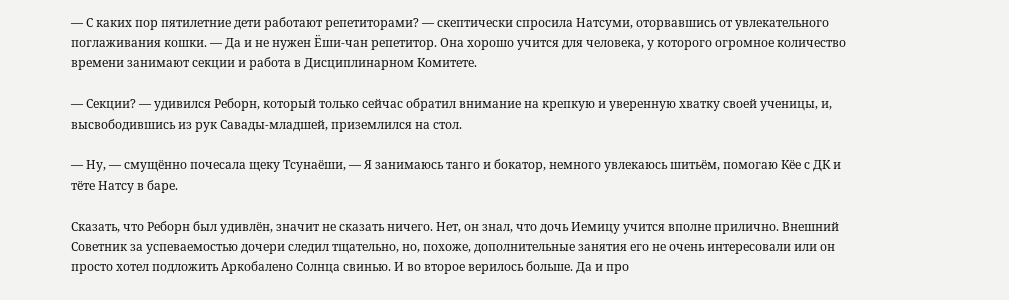— С каких пор пятилетние дети работают репетиторами? — скептически спросила Натсуми, оторвавшись от увлекательного поглаживания кошки. — Да и не нужен Ёши-чан репетитор. Она хорошо учится для человека, у которого огромное количество времени занимают секции и работа в Дисциплинарном Комитете.

— Секции? — удивился Реборн, который только сейчас обратил внимание на крепкую и уверенную хватку своей ученицы, и, высвободившись из рук Савады-младшей, приземлился на стол.

— Ну, — смущённо почесала щеку Тсунаёши, — Я занимаюсь танго и бокатор, немного увлекаюсь шитьём, помогаю Кёе с ДК и тёте Натсу в баре.

Сказать, что Реборн был удивлён, значит не сказать ничего. Нет, он знал, что дочь Иемицу учится вполне прилично. Внешний Советник за успеваемостью дочери следил тщательно, но, похоже, дополнительные занятия его не очень интересовали или он просто хотел подложить Аркобалено Солнца свинью. И во второе верилось больше. Да и про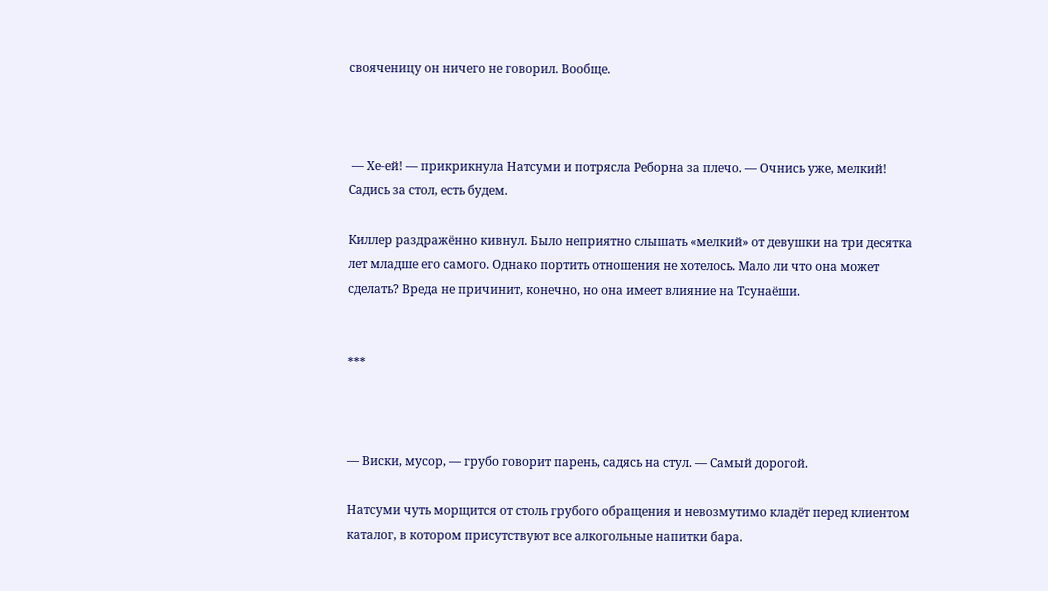свояченицу он ничего не говорил. Вообще.



 — Хе-ей! — прикрикнула Натсуми и потрясла Реборна за плечо. — Очнись уже, мелкий! Садись за стол, есть будем.

Киллер раздражённо кивнул. Было неприятно слышать «мелкий» от девушки на три десятка лет младше его самого. Однако портить отношения не хотелось. Мало ли что она может сделать? Вреда не причинит, конечно, но она имеет влияние на Тсунаёши.


***



— Виски, мусор, — грубо говорит парень, садясь на стул. — Самый дорогой.

Натсуми чуть морщится от столь грубого обращения и невозмутимо кладёт перед клиентом каталог, в котором присутствуют все алкогольные напитки бара.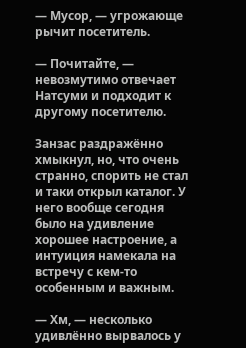— Мусор, — угрожающе рычит посетитель.

— Почитайте, — невозмутимо отвечает Натсуми и подходит к другому посетителю.

Занзас раздражённо хмыкнул, но, что очень странно, спорить не стал и таки открыл каталог. У него вообще сегодня было на удивление хорошее настроение, а интуиция намекала на встречу с кем-то особенным и важным.

— Хм, — несколько удивлённо вырвалось у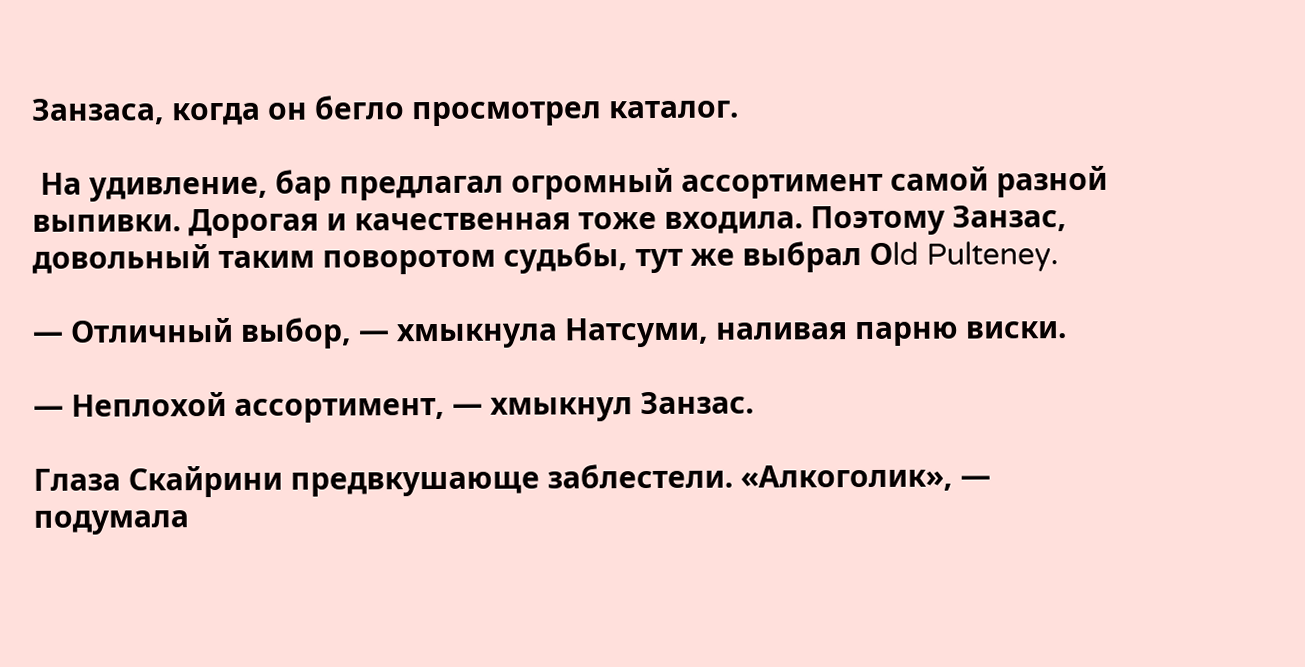Занзаса, когда он бегло просмотрел каталог.

 На удивление, бар предлагал огромный ассортимент самой разной выпивки. Дорогая и качественная тоже входила. Поэтому Занзас, довольный таким поворотом судьбы, тут же выбрал Оld Pulteney.

— Отличный выбор, — хмыкнула Натсуми, наливая парню виски.

— Неплохой ассортимент, — хмыкнул Занзас.

Глаза Скайрини предвкушающе заблестели. «Алкоголик», — подумала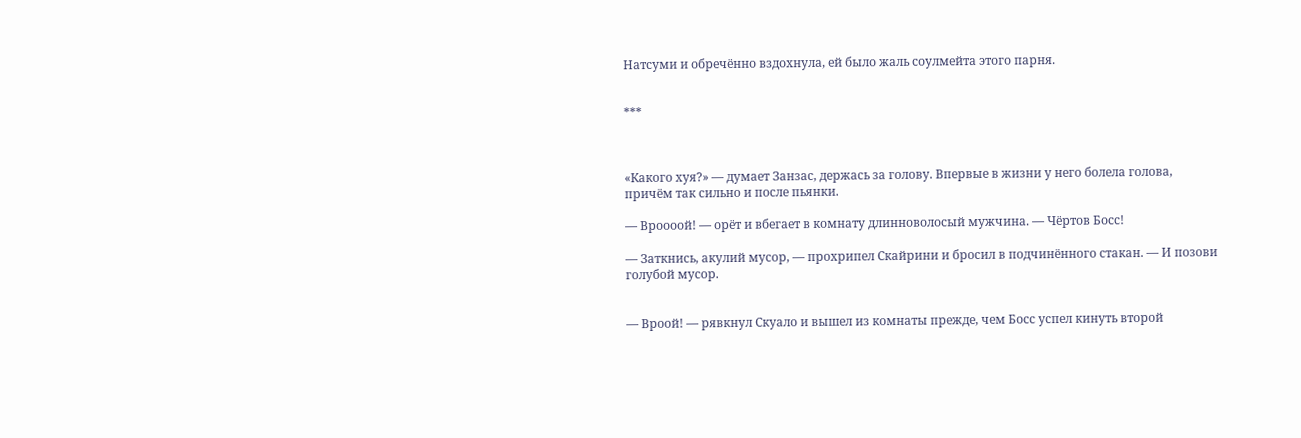Натсуми и обречённо вздохнула, ей было жаль соулмейта этого парня.


***



«Какого хуя?» — думает Занзас, держась за голову. Впервые в жизни у него болела голова, причём так сильно и после пьянки.

— Вроооой! — орёт и вбегает в комнату длинноволосый мужчина. — Чёртов Босс!

— Заткнись, акулий мусор, — прохрипел Скайрини и бросил в подчинённого стакан. — И позови голубой мусор.


— Вроой! — рявкнул Скуало и вышел из комнаты прежде, чем Босс успел кинуть второй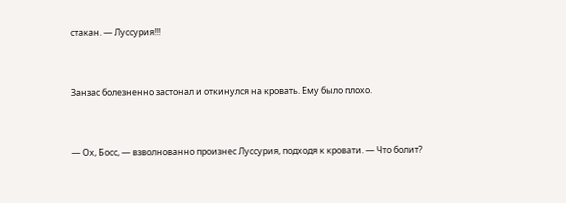стакан. — Луссурия!!!


Занзас болезненно застонал и откинулся на кровать. Ему было плохо.


— Ох, Босс, — взволнованно произнес Луссурия, подходя к кровати. — Что болит?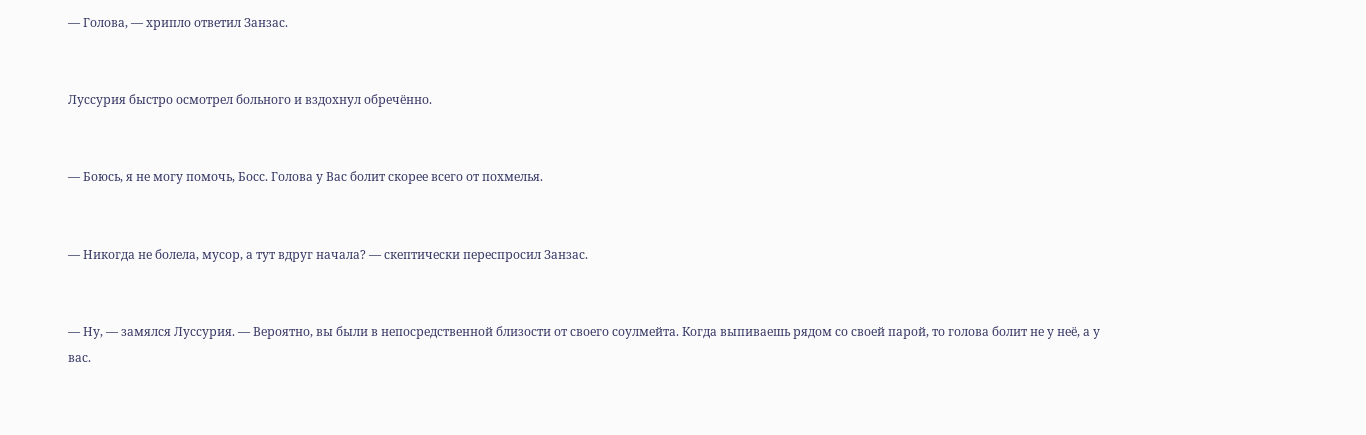— Голова, — хрипло ответил Занзас.


Луссурия быстро осмотрел больного и вздохнул обречённо.


— Боюсь, я не могу помочь, Босс. Голова у Вас болит скорее всего от похмелья.


— Никогда не болела, мусор, а тут вдруг начала? — скептически переспросил Занзас.


— Ну, — замялся Луссурия. — Вероятно, вы были в непосредственной близости от своего соулмейта. Когда выпиваешь рядом со своей парой, то голова болит не у неё, а у вас.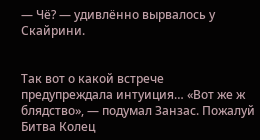— Чё? — удивлённо вырвалось у Скайрини.


Так вот о какой встрече предупреждала интуиция… «Вот же ж блядство», — подумал Занзас. Пожалуй Битва Колец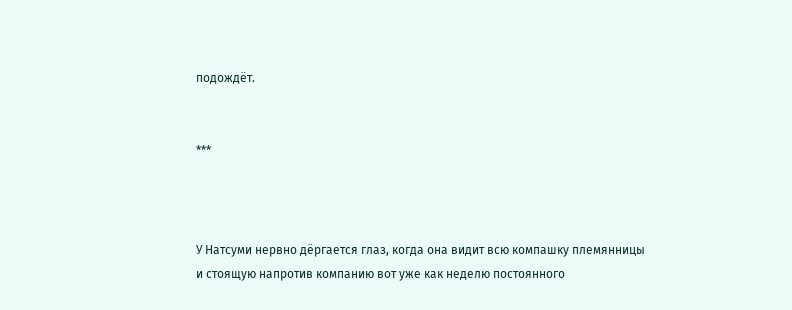подождёт.


***



У Натсуми нервно дёргается глаз, когда она видит всю компашку племянницы и стоящую напротив компанию вот уже как неделю постоянного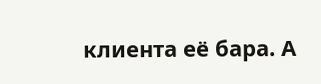клиента её бара. А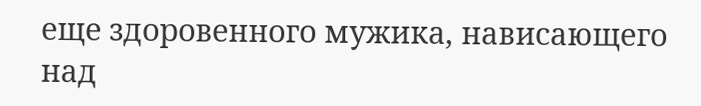еще здоровенного мужика, нависающего над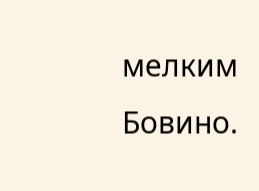мелким Бовино.